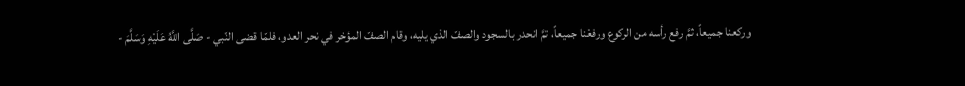وركعنا جميعاً، ثمَّ رفع رأسه من الركوع ورفعْنا جميعاً، تمَّ انحدر بالسجود والصفّ الذي يليه، وقام الصفّ المؤخر في نحر العدو، فلمّا قضى النّبي - صَلَّى اللَّهُ عَلَيْهِ وَسَلَّمَ -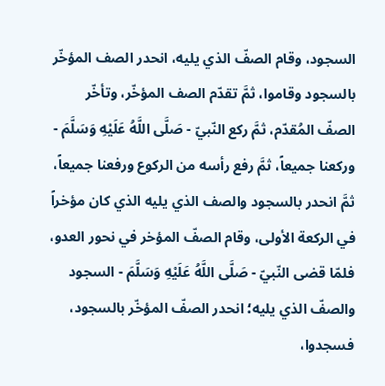السجود، وقام الصفّ الذي يليه، انحدر الصف المؤخّر بالسجود وقاموا، ثمَّ تقدّم الصف المؤخّر، وتأخّر الصفّ المُقدّم، ثمَّ ركع النّبيّ - صَلَّى اللَّهُ عَلَيْهِ وَسَلَّمَ - وركعنا جميعاً، ثمَّ رفع رأسه من الركوع ورفعنا جميعاً، ثمَّ انحدر بالسجود والصف الذي يليه الذي كان مؤخراً في الركعة الأولى، وقام الصفّ المؤخر في نحور العدو، فلمّا قضى النّبيّ - صَلَّى اللَّهُ عَلَيْهِ وَسَلَّمَ - السجود والصفّ الذي يليه؛ انحدر الصفّ المؤخّر بالسجود، فسجدوا،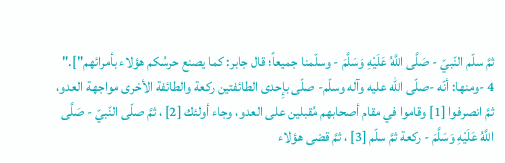ثمَّ سلّم النّبيّ - صَلَّى اللَّهُ عَلَيْهِ وَسَلَّمَ - وسلّمنا جميعاً؛ قال جابر: كما يصنع حرسُكم هؤلاء بأمرائهم"]."
4 -ومنها: أنّه -صلّى الله عليه وآله وسلّم- صلّى بإِحدى الطائفتين ركعة والطائفة الأخرى مواجهة العدو، ثمَّ انصرفوا [1] وقاموا في مقام أصحابهم مُقبلين على العدو، وجاء أولئك [2] ، ثمَّ صلّى النّبيّ - صَلَّى اللَّهُ عَلَيْهِ وَسَلَّمَ - ركعة ثمَّ سلّم [3] ، ثمَّ قضى هؤلاء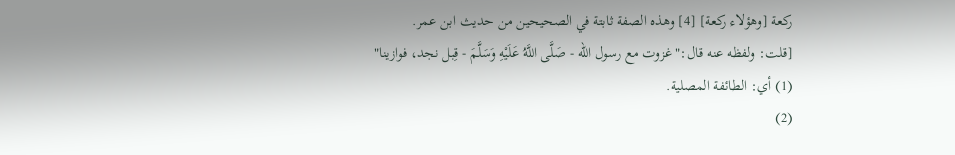ركعة [وهؤلاء ركعة] [4] وهذه الصفة ثابتة في الصحيحين من حديث ابن عمر.
[قلت: ولفظه عنه قال:"غزوت مع رسول الله - صَلَّى اللَّهُ عَلَيْهِ وَسَلَّمَ - قِبل نجد، فوازينا"
(1) أي: الطائفة المصلية.
(2)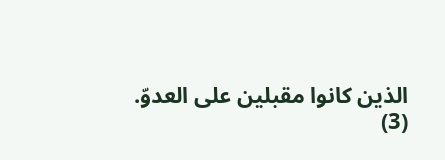الذين كانوا مقبلين على العدوّ.
(3)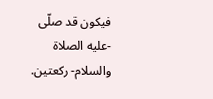فيكون قد صلّى -عليه الصلاة والسلام- ركعتين.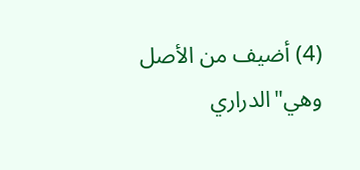(4) أضيف من الأصل وهي"الدراري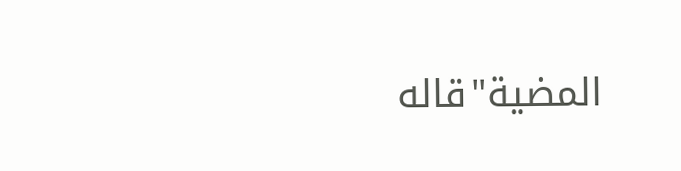المضية"قاله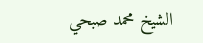الشيخ محمد صبحي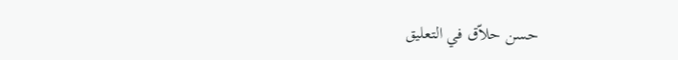حسن حلاّق في التعليق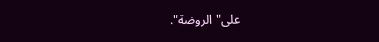على"الروضة".